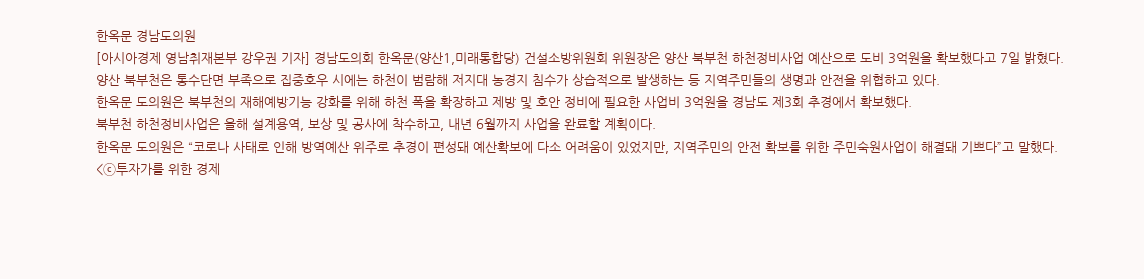한옥문 경남도의원
[아시아경제 영남취재본부 강우권 기자] 경남도의회 한옥문(양산1,미래통합당) 건설소방위원회 위원장은 양산 북부천 하천정비사업 예산으로 도비 3억원을 확보했다고 7일 밝혔다.
양산 북부천은 통수단면 부족으로 집중호우 시에는 하천이 범람해 저지대 농경지 침수가 상습적으로 발생하는 등 지역주민들의 생명과 안전을 위협하고 있다.
한옥문 도의원은 북부천의 재해예방기능 강화를 위해 하천 폭을 확장하고 제방 및 호안 정비에 필요한 사업비 3억원을 경남도 제3회 추경에서 확보했다.
북부천 하천정비사업은 올해 설계용역, 보상 및 공사에 착수하고, 내년 6월까지 사업을 완료할 계획이다.
한옥문 도의원은 “코로나 사태로 인해 방역예산 위주로 추경이 편성돼 예산확보에 다소 어려움이 있었지만, 지역주민의 안전 확보를 위한 주민숙원사업이 해결돼 기쁘다”고 말했다.
<ⓒ투자가를 위한 경제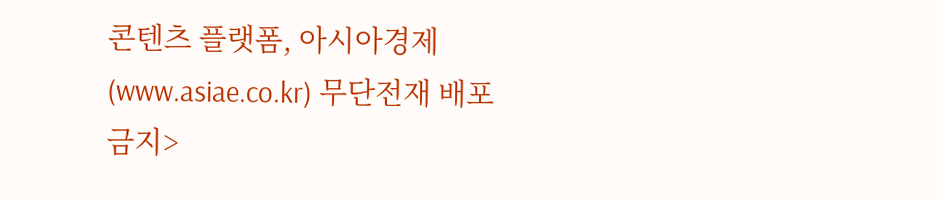콘텐츠 플랫폼, 아시아경제(www.asiae.co.kr) 무단전재 배포금지>